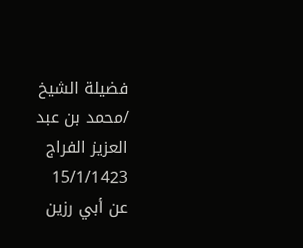فضيلة الشيخ /محمد بن عبد العزيز الفراج 15/1/1423
عن أبي رزين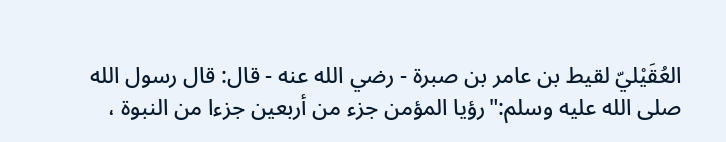العُقَيْليّ لقيط بن عامر بن صبرة - رضي الله عنه - قال: قال رسول الله صلى الله عليه وسلم:"رؤيا المؤمن جزء من أربعين جزءا من النبوة ،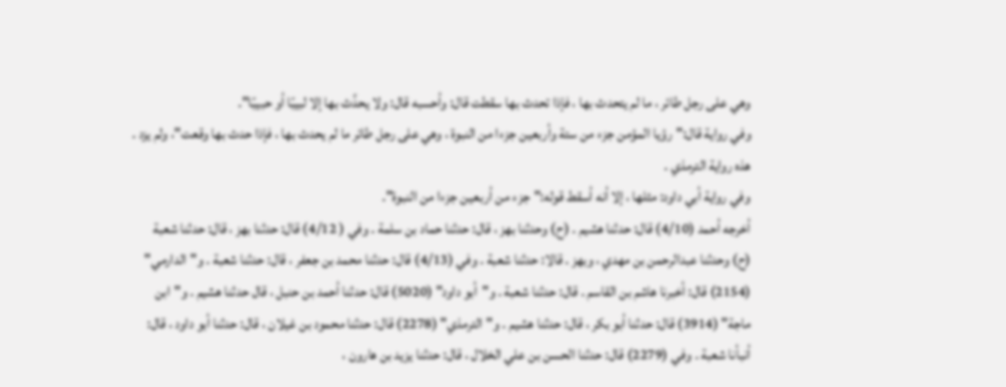وهي على رجل طائر ، ما لم يتحدث بها ، فإذا تحدث بها سقطت قال: وأحسبه قال: ولا يحدِّث بها إلا لبيبًا أو حبيبًا".
وفي رواية قال:"رؤيا المؤمن جزء من ستة وأربعين جزءا من النبوة ، وهي على رجل طائر ما لم يحدث بها ، فإذا حدث بها وقعت"، ولم يزد . هذه رواية الترمذي .
وفي رواية أبي داود: مثلها ، إلا أنه أسقط قوله:"جزء من أربعين جزءا من النبوة".
أخرجه أحمد (4/10) قال: حدثنا هشيم . (ح) وحدثنا بهز ، قال: حدثنا حماد بن سلمة . وفي ( 4/12) قال: حدثنا بهز ، قال: حدثنا شعبة (ح) وحدثنا عبدالرحمن بن مهدي ، وبهز . قالا: حدثنا شعبة . وفي (4/13) قال: حدثنا محمد بن جعفر ، قال: حدثنا شعبة . و"الدارمي" (2154) قال: أخبرنا هاشم بن القاسم . قال: حدثنا شعبة . و"أبو داود" (5020) قال: حدثنا أحمد بن حنبل ، قال حدثنا هشيم . و"ابن ماجة" (3914) قال: حدثنا أبو بكر ، قال: حدثنا هشيم . و"الترمذي" (2278) قال: حدثنا محمود بن غيلان ، قال: حدثنا أبو داود ، قال: أنبأنا شعبة . وفي (2279) قال: حدثنا الحسن بن علي الخلال ، قال: حدثنا يزيد بن هارون ،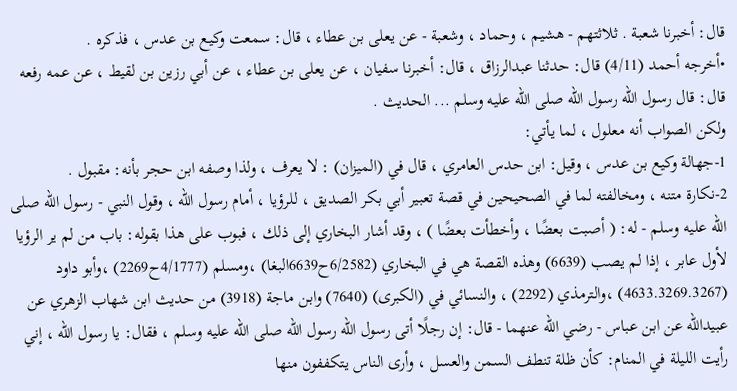قال: أخبرنا شعبة . ثلاثتهم - هشيم ، وحماد ، وشعبة - عن يعلى بن عطاء ، قال: سمعت وكيع بن عدس ، فذكره .
•أخرجه أحمد (4/11) قال: حدثنا عبدالرزاق ، قال: أخبرنا سفيان ، عن يعلى بن عطاء ، عن أبي رزين بن لقيط ، عن عمه رفعه قال: قال رسول الله رسول الله صلى الله عليه وسلم ... الحديث .
ولكن الصواب أنه معلول ، لما يأتي:
1-جهالة وكيع بن عدس ، وقيل: ابن حدس العامري ، قال في (الميزان) : لا يعرف ، ولذا وصفه ابن حجر بأنه: مقبول .
2-نكارة متنه ، ومخالفته لما في الصحيحين في قصة تعبير أبي بكر الصديق ، للرؤيا ، أمام رسول الله ، وقول النبي - رسول الله صلى الله عليه وسلم - له: ( أصبت بعضًا ، وأخطأت بعضًا ) ، وقد أشار البخاري إلى ذلك ، فبوب على هذا بقوله: باب من لم ير الرؤيا لأول عابر ، إذا لم يصب (6639) وهذه القصة هي في البخاري (6/2582ح6639البغا) ،ومسلم (4/1777ح2269) ،وأبو داود (4633.3269.3267) ،والترمذي (2292) ، والنسائي في (الكبرى) (7640) وابن ماجة (3918) من حديث ابن شهاب الزهري عن عبيدالله عن ابن عباس - رضي الله عنهما - قال: إن رجلًا أتى رسول الله رسول الله صلى الله عليه وسلم ، فقال: يا رسول الله ، إني رأيت الليلة في المنام: كأن ظلة تنطف السمن والعسل ، وأرى الناس يتكففون منها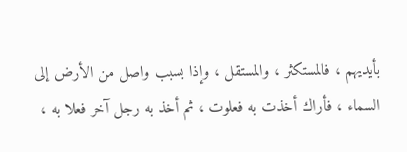بأيديهم ، فالمستكثر ، والمستقل ، وإذا بسبب واصل من الأرض إلى السماء ، فأراك أخذت به فعلوت ، ثم أخذ به رجل آخر فعلا به ،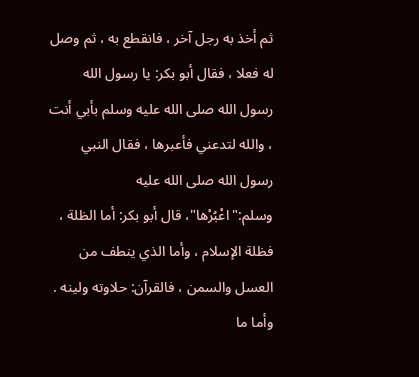ثم أخذ به رجل آخر ، فانقطع به ، ثم وصل له فعلا ، فقال أبو بكر: يا رسول الله رسول الله صلى الله عليه وسلم بأبي أنت ، والله لتدعني فأعبرها ، فقال النبي رسول الله صلى الله عليه وسلم:"اعْبُرْها"، قال أبو بكر: أما الظلة ، فظلة الإسلام ، وأما الذي ينطف من العسل والسمن ، فالقرآن: حلاوته ولينه . وأما ما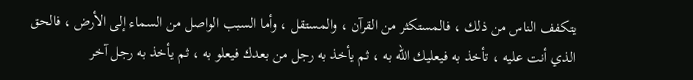يتكفف الناس من ذلك ، فالمستكثر من القرآن ، والمستقل ، وأما السبب الواصل من السماء إلى الأرض ، فالحق الذي أنت عليه ، تأخذ به فيعليك الله به ، ثم يأخذ به رجل من بعدك فيعلو به ، ثم يأخذ به رجل آخر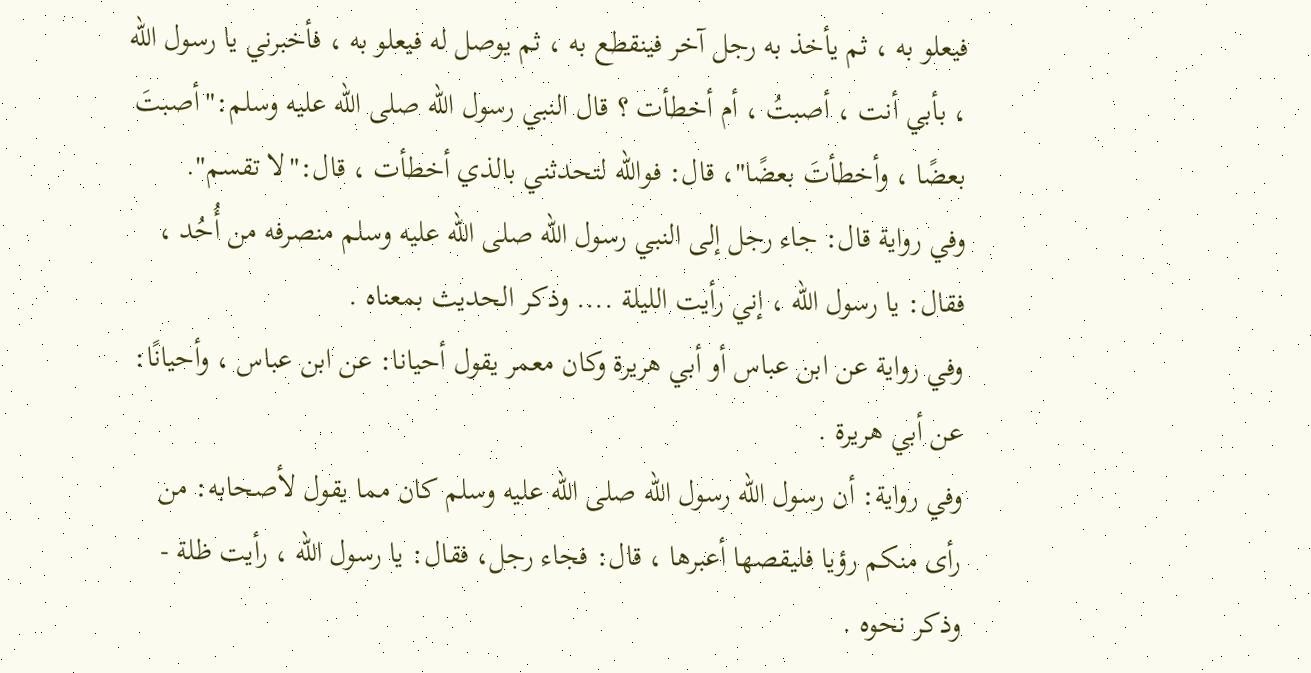فيعلو به ، ثم يأخذ به رجل آخر فينقطع به ، ثم يوصل له فيعلو به ، فأخبرني يا رسول الله ، بأبي أنت ، أصبتُ ، أم أخطأت ؟ قال النبي رسول الله صلى الله عليه وسلم:"أصبتَ بعضًا ، وأخطأتَ بعضًا"، قال: فوالله لتحدثني بالذي أخطأت ، قال:"لا تقسم".
وفي رواية قال: جاء رجل إلى النبي رسول الله صلى الله عليه وسلم منصرفه من أُحُد ، فقال: يا رسول الله ، إني رأيت الليلة .... وذكر الحديث بمعناه .
وفي رواية عن ابن عباس أو أبي هريرة وكان معمر يقول أحيانا: عن ابن عباس ، وأحيانًا: عن أبي هريرة .
وفي رواية: أن رسول الله رسول الله صلى الله عليه وسلم كان مما يقول لأصحابه: من رأى منكم رؤيا فليقصها أعبرها ، قال: فجاء رجل، فقال: يا رسول الله ، رأيت ظلة - وذكر نحوه .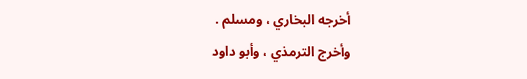أخرجه البخاري ، ومسلم .
وأخرج الترمذي ، وأبو داود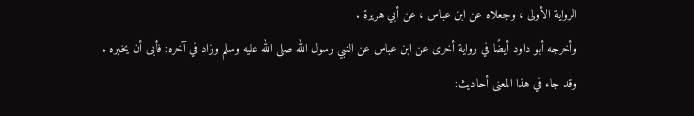الرواية الأولى ، وجعلاه عن ابن عباس ، عن أبي هريرة .
وأخرجه أبو داود أيضًا في رواية أخرى عن ابن عباس عن النبي رسول الله صلى الله عليه وسلم وزاد في آخره: فأبى أن يخبره .
وقد جاء في هذا المعنى أحاديث: